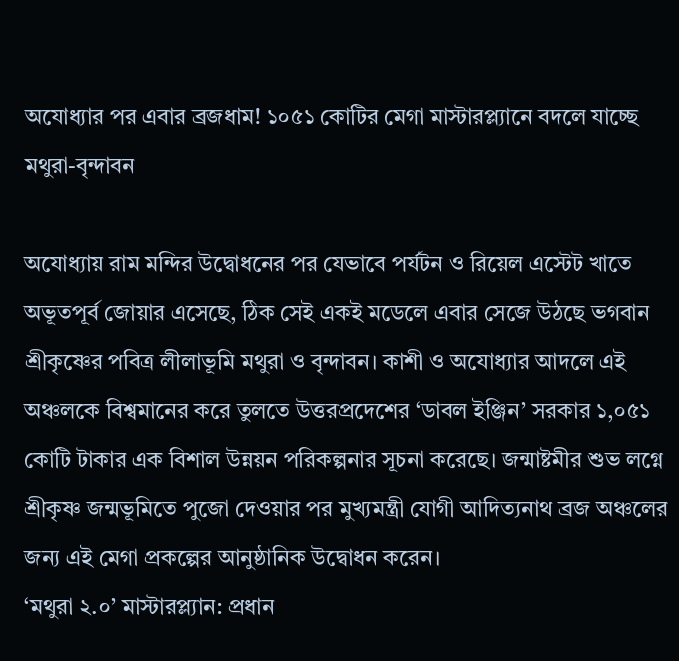অযোধ্যার পর এবার ব্রজধাম! ১০৫১ কোটির মেগা মাস্টারপ্ল্যানে বদলে যাচ্ছে মথুরা-বৃন্দাবন

অযোধ্যায় রাম মন্দির উদ্বোধনের পর যেভাবে পর্যটন ও রিয়েল এস্টেট খাতে অভূতপূর্ব জোয়ার এসেছে, ঠিক সেই একই মডেলে এবার সেজে উঠছে ভগবান শ্রীকৃষ্ণের পবিত্র লীলাভূমি মথুরা ও বৃন্দাবন। কাশী ও অযোধ্যার আদলে এই অঞ্চলকে বিশ্বমানের করে তুলতে উত্তরপ্রদেশের ‘ডাবল ইঞ্জিন’ সরকার ১,০৫১ কোটি টাকার এক বিশাল উন্নয়ন পরিকল্পনার সূচনা করেছে। জন্মাষ্টমীর শুভ লগ্নে শ্রীকৃষ্ণ জন্মভূমিতে পুজো দেওয়ার পর মুখ্যমন্ত্রী যোগী আদিত্যনাথ ব্রজ অঞ্চলের জন্য এই মেগা প্রকল্পের আনুষ্ঠানিক উদ্বোধন করেন।
‘মথুরা ২.০’ মাস্টারপ্ল্যান: প্রধান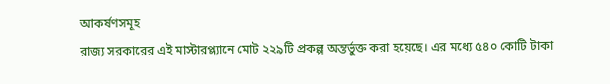আকর্ষণসমূহ
রাজ্য সরকারের এই মাস্টারপ্ল্যানে মোট ২২৯টি প্রকল্প অন্তর্ভুক্ত করা হয়েছে। এর মধ্যে ৫৪০ কোটি টাকা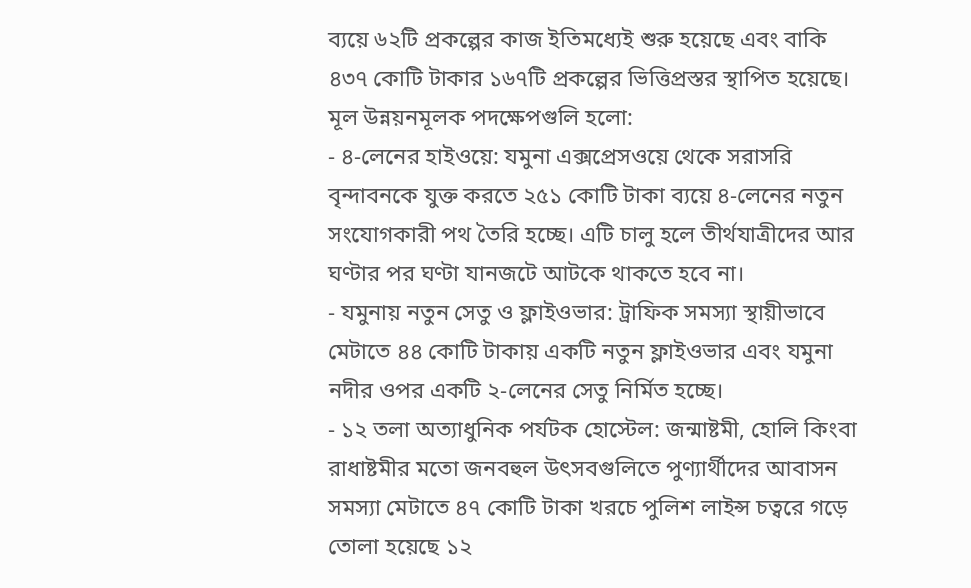ব্যয়ে ৬২টি প্রকল্পের কাজ ইতিমধ্যেই শুরু হয়েছে এবং বাকি ৪৩৭ কোটি টাকার ১৬৭টি প্রকল্পের ভিত্তিপ্রস্তর স্থাপিত হয়েছে। মূল উন্নয়নমূলক পদক্ষেপগুলি হলো:
- ৪-লেনের হাইওয়ে: যমুনা এক্সপ্রেসওয়ে থেকে সরাসরি বৃন্দাবনকে যুক্ত করতে ২৫১ কোটি টাকা ব্যয়ে ৪-লেনের নতুন সংযোগকারী পথ তৈরি হচ্ছে। এটি চালু হলে তীর্থযাত্রীদের আর ঘণ্টার পর ঘণ্টা যানজটে আটকে থাকতে হবে না।
- যমুনায় নতুন সেতু ও ফ্লাইওভার: ট্রাফিক সমস্যা স্থায়ীভাবে মেটাতে ৪৪ কোটি টাকায় একটি নতুন ফ্লাইওভার এবং যমুনা নদীর ওপর একটি ২-লেনের সেতু নির্মিত হচ্ছে।
- ১২ তলা অত্যাধুনিক পর্যটক হোস্টেল: জন্মাষ্টমী, হোলি কিংবা রাধাষ্টমীর মতো জনবহুল উৎসবগুলিতে পুণ্যার্থীদের আবাসন সমস্যা মেটাতে ৪৭ কোটি টাকা খরচে পুলিশ লাইন্স চত্বরে গড়ে তোলা হয়েছে ১২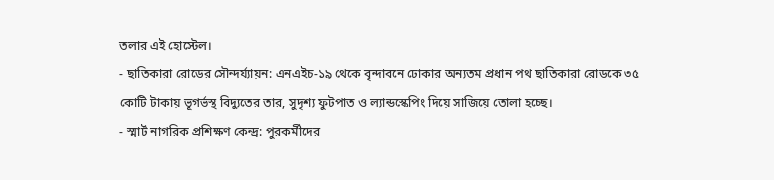তলার এই হোস্টেল।
- ছাতিকারা রোডের সৌন্দর্য্যায়ন: এনএইচ-১৯ থেকে বৃন্দাবনে ঢোকার অন্যতম প্রধান পথ ছাতিকারা রোডকে ৩৫ কোটি টাকায় ভূগর্ভস্থ বিদ্যুতের তার, সুদৃশ্য ফুটপাত ও ল্যান্ডস্কেপিং দিয়ে সাজিয়ে তোলা হচ্ছে।
- স্মার্ট নাগরিক প্রশিক্ষণ কেন্দ্র: পুরকর্মীদের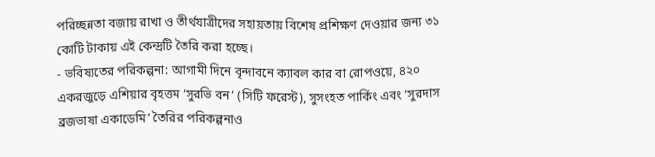পরিচ্ছন্নতা বজায় রাখা ও তীর্থযাত্রীদের সহায়তায় বিশেষ প্রশিক্ষণ দেওয়ার জন্য ৩১ কোটি টাকায় এই কেন্দ্রটি তৈরি করা হচ্ছে।
- ভবিষ্যতের পরিকল্পনা: আগামী দিনে বৃন্দাবনে ক্যাবল কার বা রোপওয়ে, ৪২০ একরজুড়ে এশিয়ার বৃহত্তম ‘সুরভি বন’ (সিটি ফরেস্ট), সুসংহত পার্কিং এবং ‘সুরদাস ব্রজভাষা একাডেমি’ তৈরির পরিকল্পনাও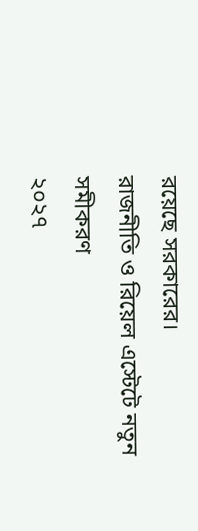রয়েছে সরকারের।
রাজনীতি ও রিয়েল এস্টেটে নতুন সমীকরণ
২০২৭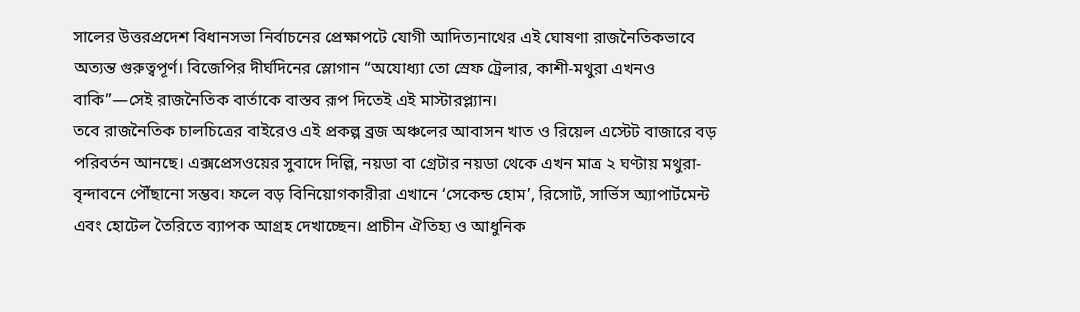সালের উত্তরপ্রদেশ বিধানসভা নির্বাচনের প্রেক্ষাপটে যোগী আদিত্যনাথের এই ঘোষণা রাজনৈতিকভাবে অত্যন্ত গুরুত্বপূর্ণ। বিজেপির দীর্ঘদিনের স্লোগান “অযোধ্যা তো স্রেফ ট্রেলার, কাশী-মথুরা এখনও বাকি”—সেই রাজনৈতিক বার্তাকে বাস্তব রূপ দিতেই এই মাস্টারপ্ল্যান।
তবে রাজনৈতিক চালচিত্রের বাইরেও এই প্রকল্প ব্রজ অঞ্চলের আবাসন খাত ও রিয়েল এস্টেট বাজারে বড় পরিবর্তন আনছে। এক্সপ্রেসওয়ের সুবাদে দিল্লি, নয়ডা বা গ্রেটার নয়ডা থেকে এখন মাত্র ২ ঘণ্টায় মথুরা-বৃন্দাবনে পৌঁছানো সম্ভব। ফলে বড় বিনিয়োগকারীরা এখানে ‘সেকেন্ড হোম’, রিসোর্ট, সার্ভিস অ্যাপার্টমেন্ট এবং হোটেল তৈরিতে ব্যাপক আগ্রহ দেখাচ্ছেন। প্রাচীন ঐতিহ্য ও আধুনিক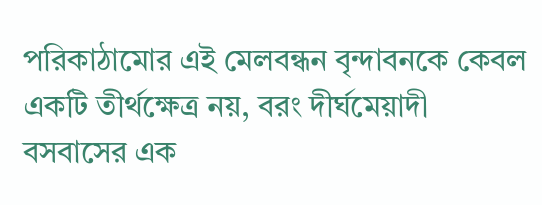পরিকাঠামোর এই মেলবন্ধন বৃন্দাবনকে কেবল একটি তীর্থক্ষেত্র নয়, বরং দীর্ঘমেয়াদী বসবাসের এক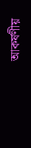আকর্ষণীয়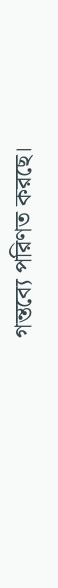গন্তব্যে পরিণত করছে।